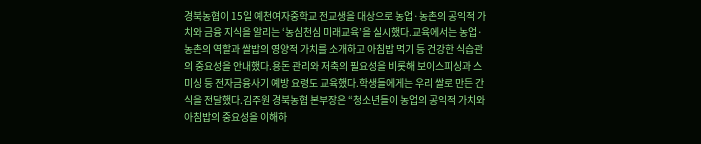경북농협이 15일 예천여자중학교 전교생을 대상으로 농업·농촌의 공익적 가치와 금융 지식을 알리는 ‘농심천심 미래교육’을 실시했다.교육에서는 농업·농촌의 역할과 쌀밥의 영양적 가치를 소개하고 아침밥 먹기 등 건강한 식습관의 중요성을 안내했다.용돈 관리와 저축의 필요성을 비롯해 보이스피싱과 스미싱 등 전자금융사기 예방 요령도 교육했다.학생들에게는 우리 쌀로 만든 간식을 전달했다.김주원 경북농협 본부장은 “청소년들이 농업의 공익적 가치와 아침밥의 중요성을 이해하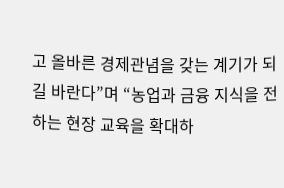고 올바른 경제관념을 갖는 계기가 되길 바란다”며 “농업과 금융 지식을 전하는 현장 교육을 확대하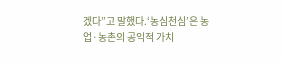겠다”고 말했다.‘농심천심’은 농업·농촌의 공익적 가치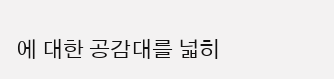에 대한 공감대를 넓히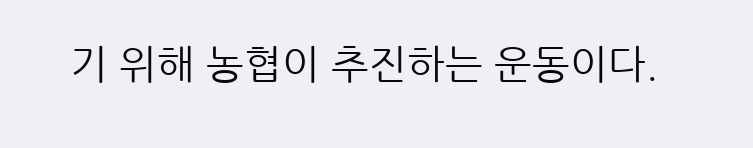기 위해 농협이 추진하는 운동이다.